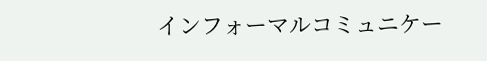インフォーマルコミュニケー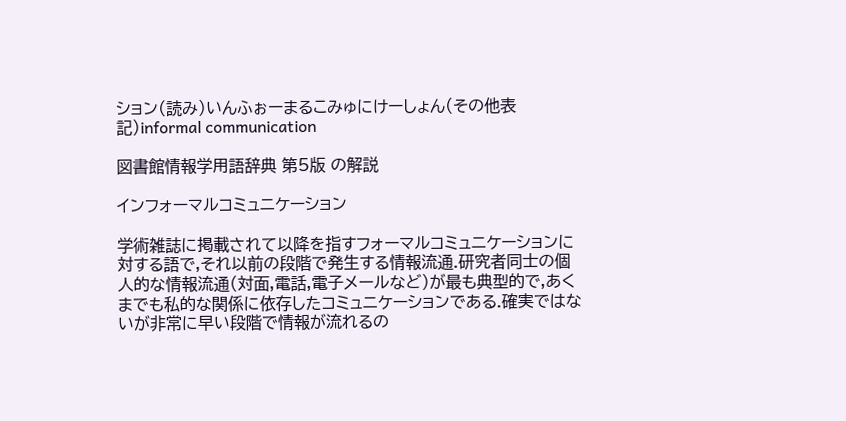ション(読み)いんふぉーまるこみゅにけーしょん(その他表記)informal communication

図書館情報学用語辞典 第5版 の解説

インフォーマルコミュニケーション

学術雑誌に掲載されて以降を指すフォーマルコミュニケーションに対する語で,それ以前の段階で発生する情報流通.研究者同士の個人的な情報流通(対面,電話,電子メールなど)が最も典型的で,あくまでも私的な関係に依存したコミュニケーションである.確実ではないが非常に早い段階で情報が流れるの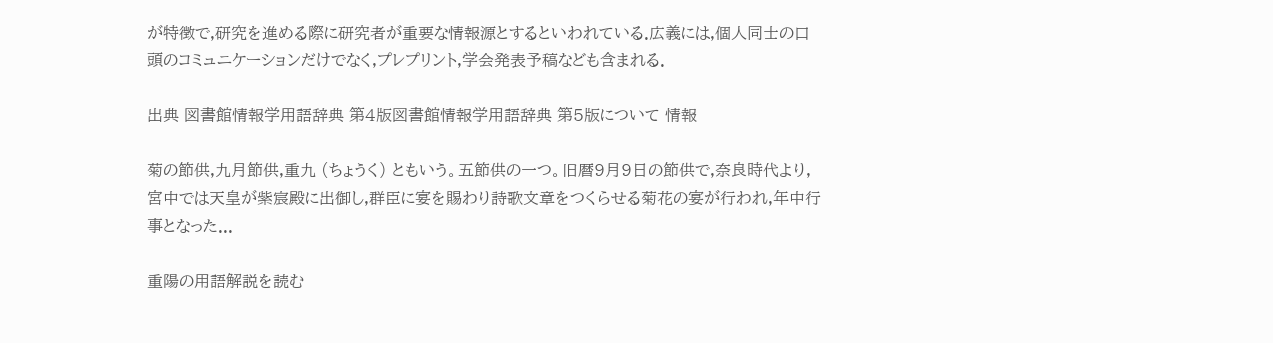が特徴で,研究を進める際に研究者が重要な情報源とするといわれている.広義には,個人同士の口頭のコミュニケーションだけでなく,プレプリント,学会発表予稿なども含まれる.

出典 図書館情報学用語辞典 第4版図書館情報学用語辞典 第5版について 情報

菊の節供,九月節供,重九 (ちょうく) ともいう。五節供の一つ。旧暦9月9日の節供で,奈良時代より,宮中では天皇が紫宸殿に出御し,群臣に宴を賜わり詩歌文章をつくらせる菊花の宴が行われ,年中行事となった...

重陽の用語解説を読む